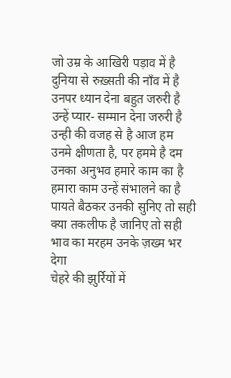जो उम्र के आखिरी पड़ाव में है
दुनिया से रुख़्सती की नाँव में है
उनपर ध्यान देना बहुत जरुरी है
उन्हें प्यार- सम्मान देना जरुरी है
उन्ही की वजह से है आज हम
उनमे क्षीणता है, पर हममे है दम
उनका अनुभव हमारे काम का है
हमारा काम उन्हें संभालने का है
पायते बैठकर उनकी सुनिए तो सही
क्या तकलीफ है जानिए तो सही
भाव का मरहम उनके ज़ख्म भर देगा
चेहरे की झुर्रियों में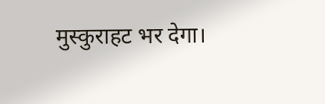मुस्कुराहट भर देगा।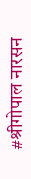#श्रीगोपाल नारसन